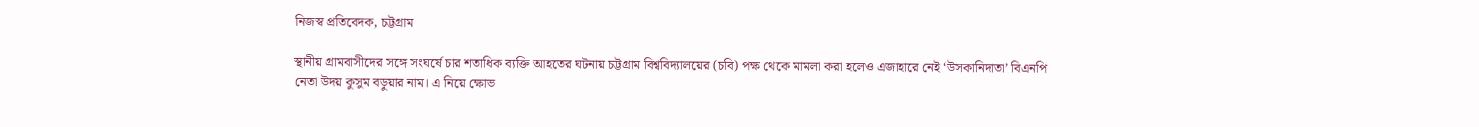নিজস্ব প্রতিবেদক, চট্টগ্রাম

স্থানীয় গ্রামবাসীদের সঙ্গে সংঘর্ষে চার শতাধিক ব্যক্তি আহতের ঘটনায় চট্টগ্রাম বিশ্ববিদ্যালয়ের (চবি) পক্ষ থেকে মামলা করা হলেও এজাহারে নেই ‘উসকানিদাতা’ বিএনপি নেতা উদয় কুসুম বড়ুয়ার নাম। এ নিয়ে ক্ষোভ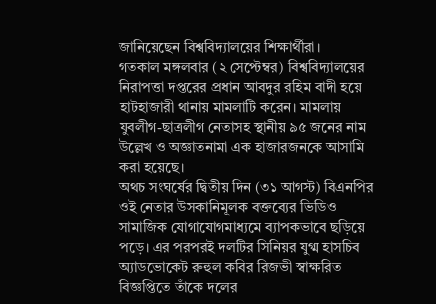জানিয়েছেন বিশ্ববিদ্যালয়ের শিক্ষার্থীরা।
গতকাল মঙ্গলবার (২ সেপ্টেম্বর) বিশ্ববিদ্যালয়ের নিরাপত্তা দপ্তরের প্রধান আবদুর রহিম বাদী হয়ে হাটহাজারী থানায় মামলাটি করেন। মামলায় যুবলীগ-ছাত্রলীগ নেতাসহ স্থানীয় ৯৫ জনের নাম উল্লেখ ও অজ্ঞাতনামা এক হাজারজনকে আসামি করা হয়েছে।
অথচ সংঘর্ষের দ্বিতীয় দিন (৩১ আগস্ট) বিএনপির ওই নেতার উসকানিমূলক বক্তব্যের ভিডিও সামাজিক যোগাযোগমাধ্যমে ব্যাপকভাবে ছড়িয়ে পড়ে। এর পরপরই দলটির সিনিয়র যুগ্ম হাসচিব অ্যাডভোকেট রুহুল কবির রিজভী স্বাক্ষরিত বিজ্ঞপ্তিতে তাঁকে দলের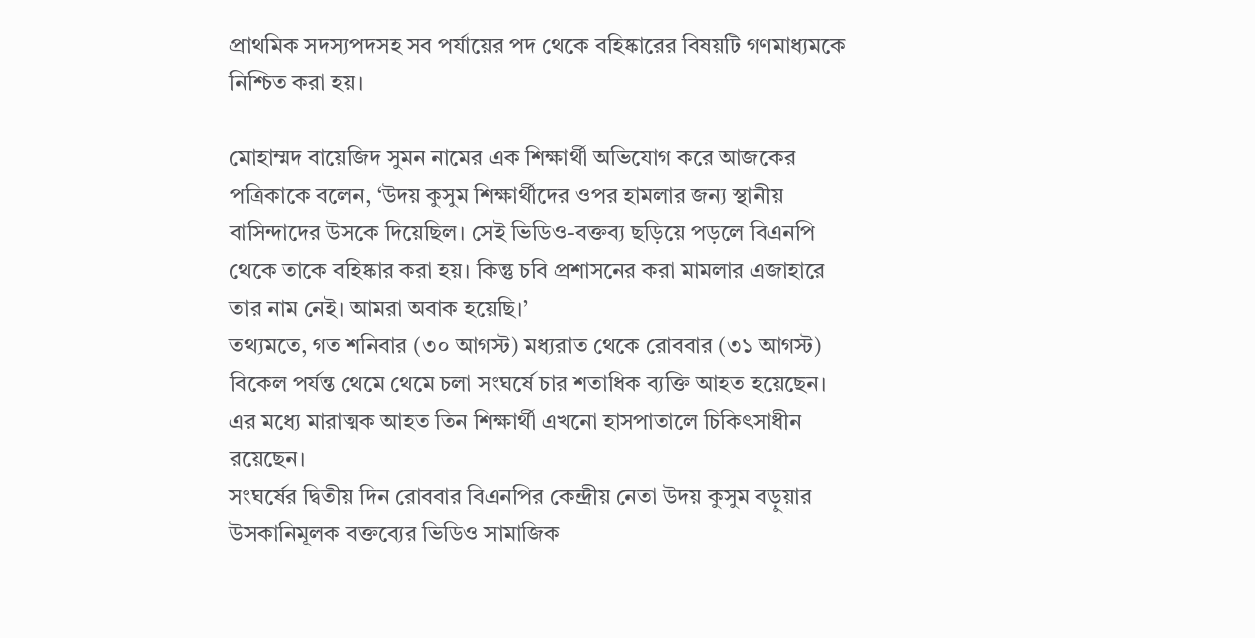প্রাথমিক সদস্যপদসহ সব পর্যায়ের পদ থেকে বহিষ্কারের বিষয়টি গণমাধ্যমকে নিশ্চিত করা হয়।

মোহাম্মদ বায়েজিদ সুমন নামের এক শিক্ষার্থী অভিযোগ করে আজকের পত্রিকাকে বলেন, ‘উদয় কুসুম শিক্ষার্থীদের ওপর হামলার জন্য স্থানীয় বাসিন্দাদের উসকে দিয়েছিল। সেই ভিডিও-বক্তব্য ছড়িয়ে পড়লে বিএনপি থেকে তাকে বহিষ্কার করা হয়। কিন্তু চবি প্রশাসনের করা মামলার এজাহারে তার নাম নেই। আমরা অবাক হয়েছি।’
তথ্যমতে, গত শনিবার (৩০ আগস্ট) মধ্যরাত থেকে রোববার (৩১ আগস্ট) বিকেল পর্যন্ত থেমে থেমে চলা সংঘর্ষে চার শতাধিক ব্যক্তি আহত হয়েছেন। এর মধ্যে মারাত্মক আহত তিন শিক্ষার্থী এখনো হাসপাতালে চিকিৎসাধীন রয়েছেন।
সংঘর্ষের দ্বিতীয় দিন রোববার বিএনপির কেন্দ্রীয় নেতা উদয় কুসুম বড়ুয়ার উসকানিমূলক বক্তব্যের ভিডিও সামাজিক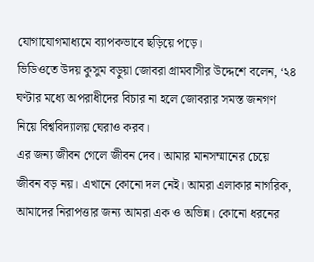যোগাযোগমাধ্যমে ব্যাপকভাবে ছড়িয়ে পড়ে।
ভিডিওতে উদয় কুসুম বড়ুয়া জোবরা গ্রামবাসীর উদ্দেশে বলেন, ‘২৪ ঘণ্টার মধ্যে অপরাধীদের বিচার না হলে জোবরার সমস্ত জনগণ নিয়ে বিশ্ববিদ্যালয় ঘেরাও করব।
এর জন্য জীবন গেলে জীবন দেব। আমার মানসম্মানের চেয়ে জীবন বড় নয়। এখানে কোনো দল নেই। আমরা এলাকার নাগরিক, আমাদের নিরাপত্তার জন্য আমরা এক ও অভিন্ন। কোনো ধরনের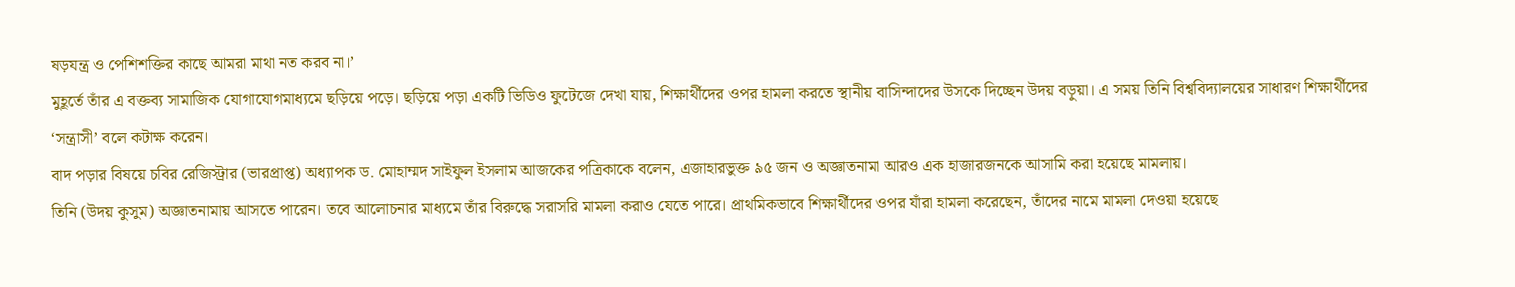ষড়যন্ত্র ও পেশিশক্তির কাছে আমরা মাথা নত করব না।’
মুহূর্তে তাঁর এ বক্তব্য সামাজিক যোগাযোগমাধ্যমে ছড়িয়ে পড়ে। ছড়িয়ে পড়া একটি ভিডিও ফুটেজে দেখা যায়, শিক্ষার্থীদের ওপর হামলা করতে স্থানীয় বাসিন্দাদের উসকে দিচ্ছেন উদয় বড়ুয়া। এ সময় তিনি বিশ্ববিদ্যালয়ের সাধারণ শিক্ষার্থীদের ‘সন্ত্রাসী’ বলে কটাক্ষ করেন।
বাদ পড়ার বিষয়ে চবির রেজিস্ট্রার (ভারপ্রাপ্ত) অধ্যাপক ড. মোহাম্মদ সাইফুল ইসলাম আজকের পত্রিকাকে বলেন, এজাহারভুক্ত ৯৫ জন ও অজ্ঞাতনামা আরও এক হাজারজনকে আসামি করা হয়েছে মামলায়।
তিনি (উদয় কুসুম) অজ্ঞাতনামায় আসতে পারেন। তবে আলোচনার মাধ্যমে তাঁর বিরুদ্ধে সরাসরি মামলা করাও যেতে পারে। প্রাথমিকভাবে শিক্ষার্থীদের ওপর যাঁরা হামলা করেছেন, তাঁদের নামে মামলা দেওয়া হয়েছে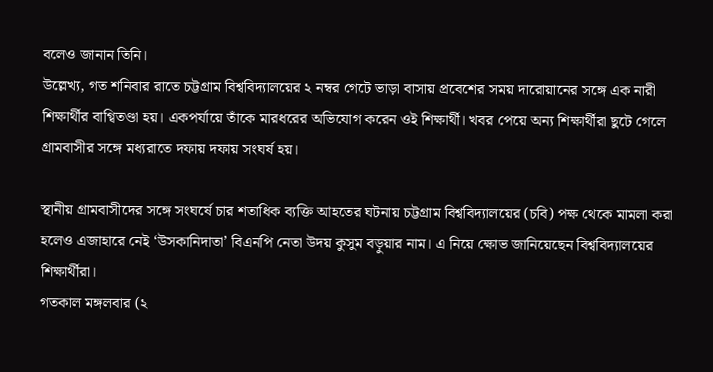বলেও জানান তিনি।
উল্লেখ্য, গত শনিবার রাতে চট্টগ্রাম বিশ্ববিদ্যালয়ের ২ নম্বর গেটে ভাড়া বাসায় প্রবেশের সময় দারোয়ানের সঙ্গে এক নারী শিক্ষার্থীর বাগ্বিতণ্ডা হয়। একপর্যায়ে তাঁকে মারধরের অভিযোগ করেন ওই শিক্ষার্থী। খবর পেয়ে অন্য শিক্ষার্থীরা ছুটে গেলে গ্রামবাসীর সঙ্গে মধ্যরাতে দফায় দফায় সংঘর্ষ হয়।

স্থানীয় গ্রামবাসীদের সঙ্গে সংঘর্ষে চার শতাধিক ব্যক্তি আহতের ঘটনায় চট্টগ্রাম বিশ্ববিদ্যালয়ের (চবি) পক্ষ থেকে মামলা করা হলেও এজাহারে নেই ‘উসকানিদাতা’ বিএনপি নেতা উদয় কুসুম বড়ুয়ার নাম। এ নিয়ে ক্ষোভ জানিয়েছেন বিশ্ববিদ্যালয়ের শিক্ষার্থীরা।
গতকাল মঙ্গলবার (২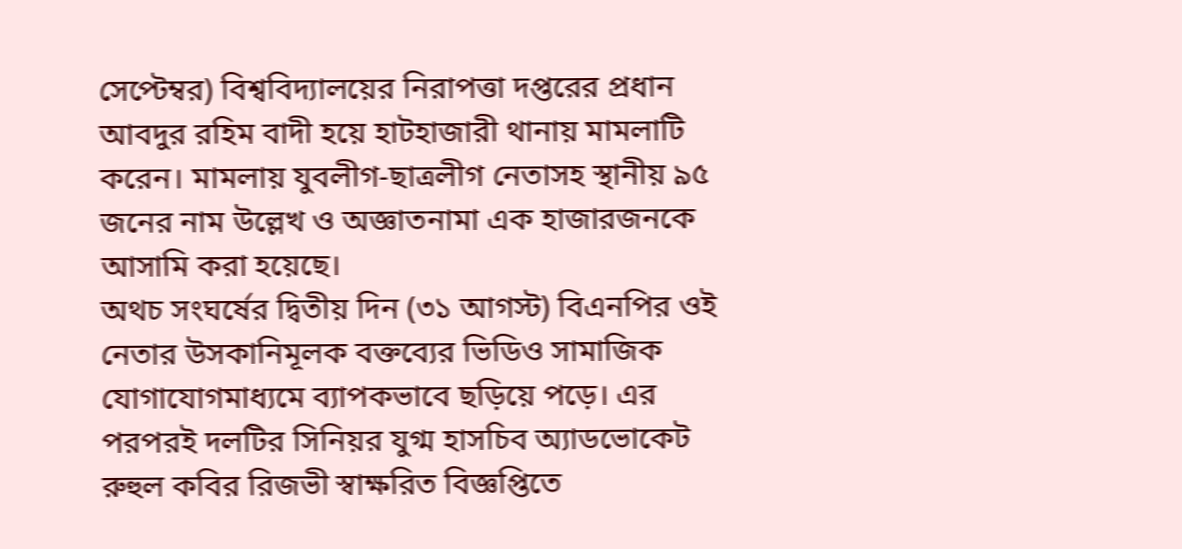সেপ্টেম্বর) বিশ্ববিদ্যালয়ের নিরাপত্তা দপ্তরের প্রধান আবদুর রহিম বাদী হয়ে হাটহাজারী থানায় মামলাটি করেন। মামলায় যুবলীগ-ছাত্রলীগ নেতাসহ স্থানীয় ৯৫ জনের নাম উল্লেখ ও অজ্ঞাতনামা এক হাজারজনকে আসামি করা হয়েছে।
অথচ সংঘর্ষের দ্বিতীয় দিন (৩১ আগস্ট) বিএনপির ওই নেতার উসকানিমূলক বক্তব্যের ভিডিও সামাজিক যোগাযোগমাধ্যমে ব্যাপকভাবে ছড়িয়ে পড়ে। এর পরপরই দলটির সিনিয়র যুগ্ম হাসচিব অ্যাডভোকেট রুহুল কবির রিজভী স্বাক্ষরিত বিজ্ঞপ্তিতে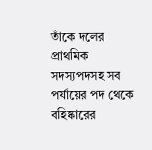তাঁকে দলের প্রাথমিক সদস্যপদসহ সব পর্যায়ের পদ থেকে বহিষ্কারের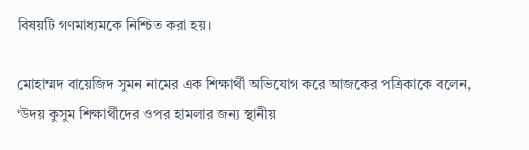বিষয়টি গণমাধ্যমকে নিশ্চিত করা হয়।

মোহাম্মদ বায়েজিদ সুমন নামের এক শিক্ষার্থী অভিযোগ করে আজকের পত্রিকাকে বলেন, ‘উদয় কুসুম শিক্ষার্থীদের ওপর হামলার জন্য স্থানীয়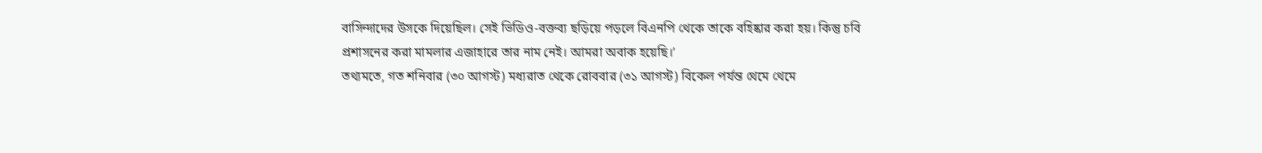বাসিন্দাদের উসকে দিয়েছিল। সেই ভিডিও-বক্তব্য ছড়িয়ে পড়লে বিএনপি থেকে তাকে বহিষ্কার করা হয়। কিন্তু চবি প্রশাসনের করা মামলার এজাহারে তার নাম নেই। আমরা অবাক হয়েছি।’
তথ্যমতে, গত শনিবার (৩০ আগস্ট) মধ্যরাত থেকে রোববার (৩১ আগস্ট) বিকেল পর্যন্ত থেমে থেমে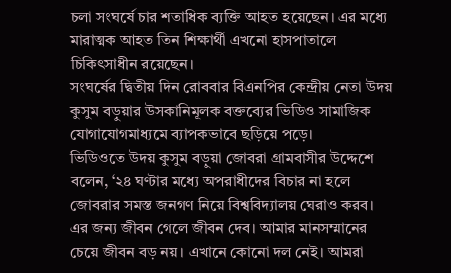চলা সংঘর্ষে চার শতাধিক ব্যক্তি আহত হয়েছেন। এর মধ্যে মারাত্মক আহত তিন শিক্ষার্থী এখনো হাসপাতালে চিকিৎসাধীন রয়েছেন।
সংঘর্ষের দ্বিতীয় দিন রোববার বিএনপির কেন্দ্রীয় নেতা উদয় কুসুম বড়ুয়ার উসকানিমূলক বক্তব্যের ভিডিও সামাজিক যোগাযোগমাধ্যমে ব্যাপকভাবে ছড়িয়ে পড়ে।
ভিডিওতে উদয় কুসুম বড়ুয়া জোবরা গ্রামবাসীর উদ্দেশে বলেন, ‘২৪ ঘণ্টার মধ্যে অপরাধীদের বিচার না হলে জোবরার সমস্ত জনগণ নিয়ে বিশ্ববিদ্যালয় ঘেরাও করব।
এর জন্য জীবন গেলে জীবন দেব। আমার মানসম্মানের চেয়ে জীবন বড় নয়। এখানে কোনো দল নেই। আমরা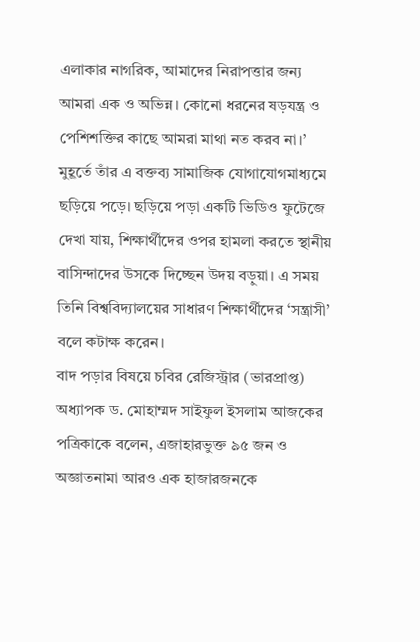এলাকার নাগরিক, আমাদের নিরাপত্তার জন্য আমরা এক ও অভিন্ন। কোনো ধরনের ষড়যন্ত্র ও পেশিশক্তির কাছে আমরা মাথা নত করব না।’
মুহূর্তে তাঁর এ বক্তব্য সামাজিক যোগাযোগমাধ্যমে ছড়িয়ে পড়ে। ছড়িয়ে পড়া একটি ভিডিও ফুটেজে দেখা যায়, শিক্ষার্থীদের ওপর হামলা করতে স্থানীয় বাসিন্দাদের উসকে দিচ্ছেন উদয় বড়ুয়া। এ সময় তিনি বিশ্ববিদ্যালয়ের সাধারণ শিক্ষার্থীদের ‘সন্ত্রাসী’ বলে কটাক্ষ করেন।
বাদ পড়ার বিষয়ে চবির রেজিস্ট্রার (ভারপ্রাপ্ত) অধ্যাপক ড. মোহাম্মদ সাইফুল ইসলাম আজকের পত্রিকাকে বলেন, এজাহারভুক্ত ৯৫ জন ও অজ্ঞাতনামা আরও এক হাজারজনকে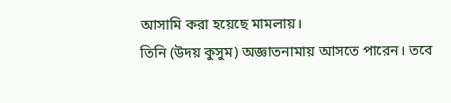আসামি করা হয়েছে মামলায়।
তিনি (উদয় কুসুম) অজ্ঞাতনামায় আসতে পারেন। তবে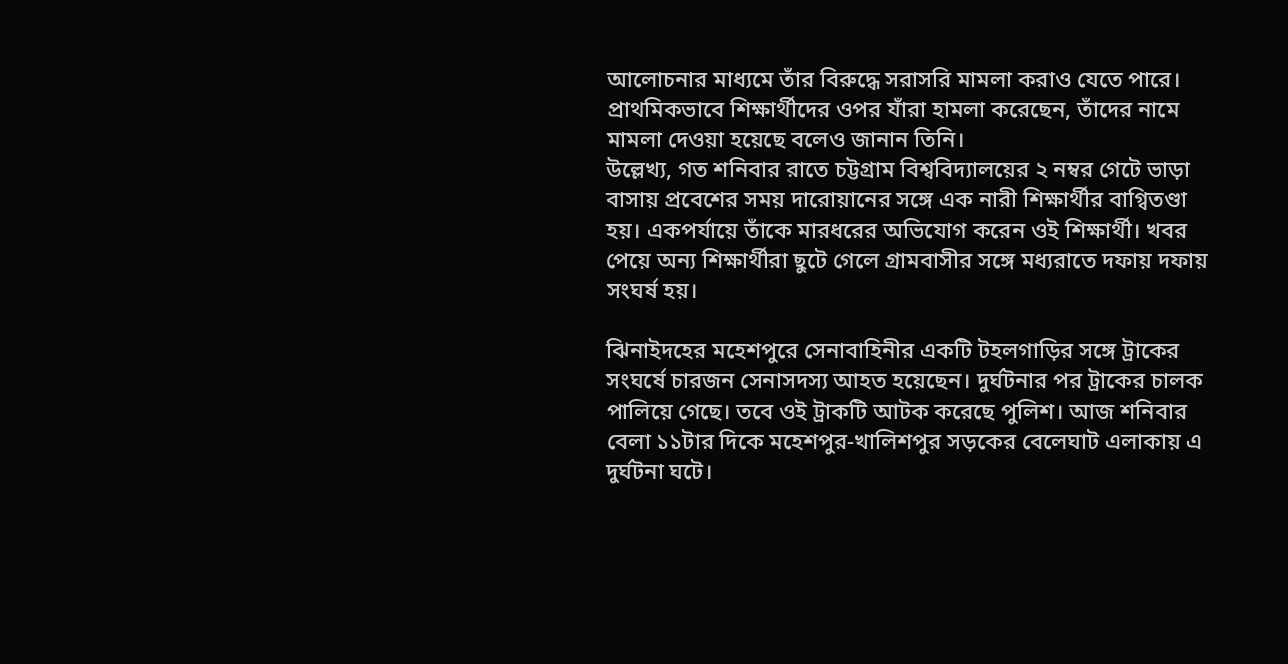আলোচনার মাধ্যমে তাঁর বিরুদ্ধে সরাসরি মামলা করাও যেতে পারে। প্রাথমিকভাবে শিক্ষার্থীদের ওপর যাঁরা হামলা করেছেন, তাঁদের নামে মামলা দেওয়া হয়েছে বলেও জানান তিনি।
উল্লেখ্য, গত শনিবার রাতে চট্টগ্রাম বিশ্ববিদ্যালয়ের ২ নম্বর গেটে ভাড়া বাসায় প্রবেশের সময় দারোয়ানের সঙ্গে এক নারী শিক্ষার্থীর বাগ্বিতণ্ডা হয়। একপর্যায়ে তাঁকে মারধরের অভিযোগ করেন ওই শিক্ষার্থী। খবর পেয়ে অন্য শিক্ষার্থীরা ছুটে গেলে গ্রামবাসীর সঙ্গে মধ্যরাতে দফায় দফায় সংঘর্ষ হয়।

ঝিনাইদহের মহেশপুরে সেনাবাহিনীর একটি টহলগাড়ির সঙ্গে ট্রাকের সংঘর্ষে চারজন সেনাসদস্য আহত হয়েছেন। দুর্ঘটনার পর ট্রাকের চালক পালিয়ে গেছে। তবে ওই ট্রাকটি আটক করেছে পুলিশ। আজ শনিবার বেলা ১১টার দিকে মহেশপুর-খালিশপুর সড়কের বেলেঘাট এলাকায় এ দুর্ঘটনা ঘটে।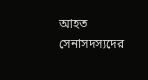আহত সেনাসদস্যদের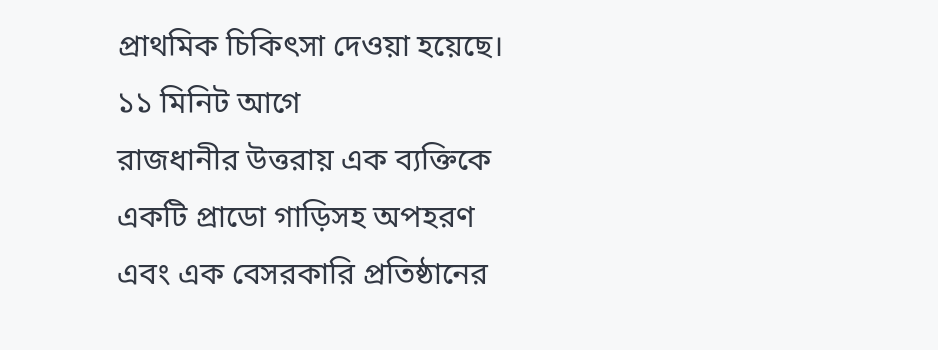প্রাথমিক চিকিৎসা দেওয়া হয়েছে।
১১ মিনিট আগে
রাজধানীর উত্তরায় এক ব্যক্তিকে একটি প্রাডো গাড়িসহ অপহরণ এবং এক বেসরকারি প্রতিষ্ঠানের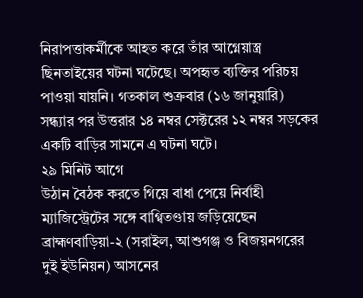নিরাপত্তাকর্মীকে আহত করে তাঁর আগ্নেয়াস্ত্র ছিনতাইয়ের ঘটনা ঘটেছে। অপহৃত ব্যক্তির পরিচয় পাওয়া যায়নি। গতকাল শুক্রবার (১৬ জানুয়ারি) সন্ধ্যার পর উত্তরার ১৪ নম্বর সেক্টরের ১২ নম্বর সড়কের একটি বাড়ির সামনে এ ঘটনা ঘটে।
২৯ মিনিট আগে
উঠান বৈঠক করতে গিয়ে বাধা পেয়ে নির্বাহী ম্যাজিস্ট্রেটের সঙ্গে বাগ্বিতণ্ডায় জড়িয়েছেন ব্রাহ্মণবাড়িয়া-২ (সরাইল, আশুগঞ্জ ও বিজয়নগরের দুই ইউনিয়ন) আসনের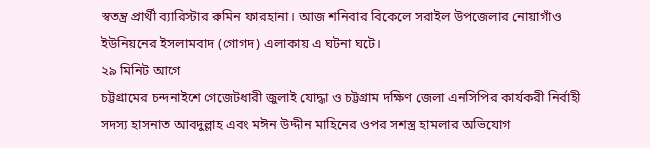স্বতন্ত্র প্রার্থী ব্যারিস্টার রুমিন ফারহানা। আজ শনিবার বিকেলে সরাইল উপজেলার নোয়াগাঁও ইউনিয়নের ইসলামবাদ (গোগদ) এলাকায় এ ঘটনা ঘটে।
২৯ মিনিট আগে
চট্টগ্রামের চন্দনাইশে গেজেটধারী জুলাই যোদ্ধা ও চট্টগ্রাম দক্ষিণ জেলা এনসিপির কার্যকরী নির্বাহী সদস্য হাসনাত আবদুল্লাহ এবং মঈন উদ্দীন মাহিনের ওপর সশস্ত্র হামলার অভিযোগ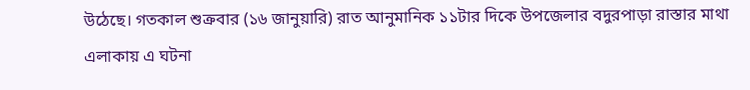উঠেছে। গতকাল শুক্রবার (১৬ জানুয়ারি) রাত আনুমানিক ১১টার দিকে উপজেলার বদুরপাড়া রাস্তার মাথা এলাকায় এ ঘটনা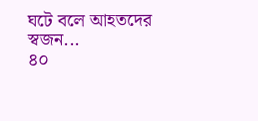ঘটে বলে আহতদের স্বজন...
৪০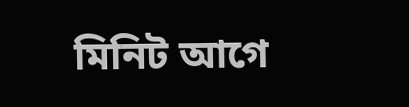মিনিট আগে